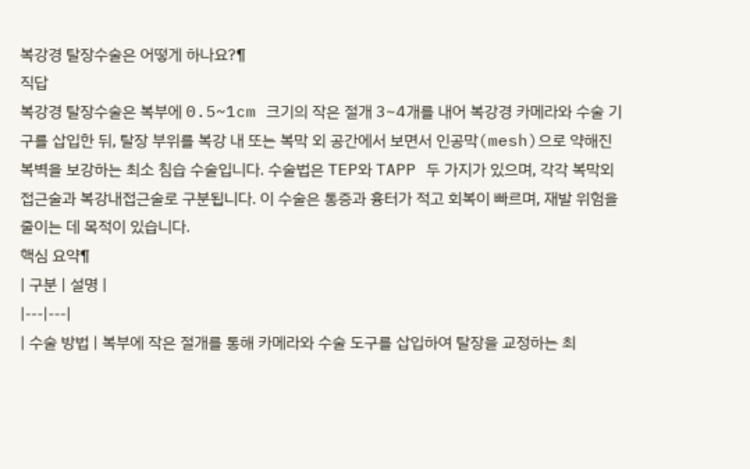복강경 탈장수술은 어떻게 하나요?¶
직답
복강경 탈장수술은 복부에 0.5~1cm 크기의 작은 절개 3~4개를 내어 복강경 카메라와 수술 기구를 삽입한 뒤, 탈장 부위를 복강 내 또는 복막 외 공간에서 보면서 인공막(mesh)으로 약해진 복벽을 보강하는 최소 침습 수술입니다. 수술법은 TEP와 TAPP 두 가지가 있으며, 각각 복막외접근술과 복강내접근술로 구분됩니다. 이 수술은 통증과 흉터가 적고 회복이 빠르며, 재발 위험을 줄이는 데 목적이 있습니다.
핵심 요약¶
| 구분 | 설명 |
|---|---|
| 수술 방법 | 복부에 작은 절개를 통해 카메라와 수술 도구를 삽입하여 탈장을 교정하는 최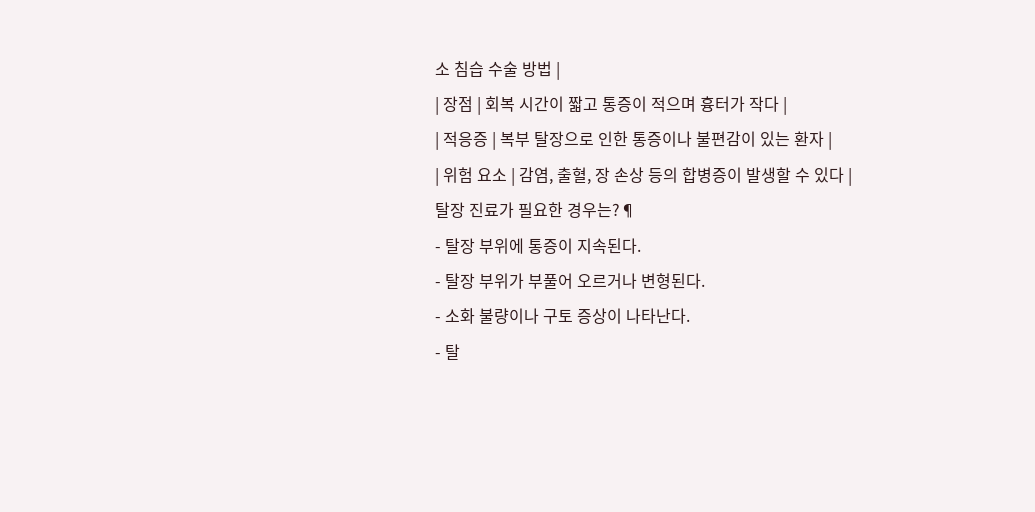소 침습 수술 방법 |
| 장점 | 회복 시간이 짧고 통증이 적으며 흉터가 작다 |
| 적응증 | 복부 탈장으로 인한 통증이나 불편감이 있는 환자 |
| 위험 요소 | 감염, 출혈, 장 손상 등의 합병증이 발생할 수 있다 |
탈장 진료가 필요한 경우는?¶
- 탈장 부위에 통증이 지속된다.
- 탈장 부위가 부풀어 오르거나 변형된다.
- 소화 불량이나 구토 증상이 나타난다.
- 탈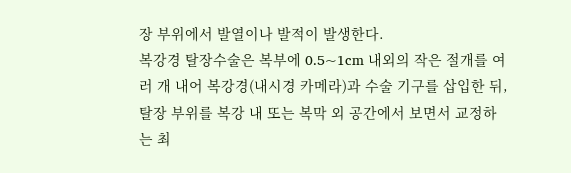장 부위에서 발열이나 발적이 발생한다.
복강경 탈장수술은 복부에 0.5~1cm 내외의 작은 절개를 여러 개 내어 복강경(내시경 카메라)과 수술 기구를 삽입한 뒤, 탈장 부위를 복강 내 또는 복막 외 공간에서 보면서 교정하는 최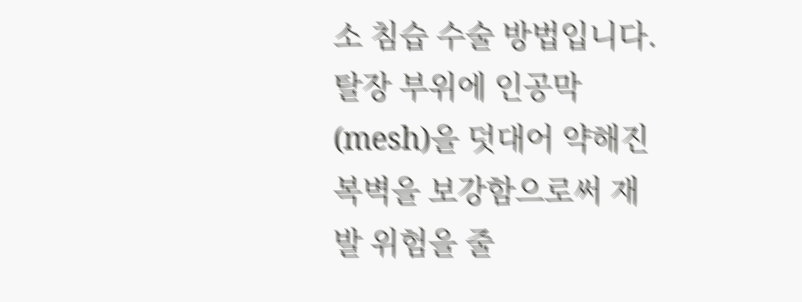소 침습 수술 방법입니다. 탈장 부위에 인공막(mesh)을 덧대어 약해진 복벽을 보강함으로써 재발 위험을 줄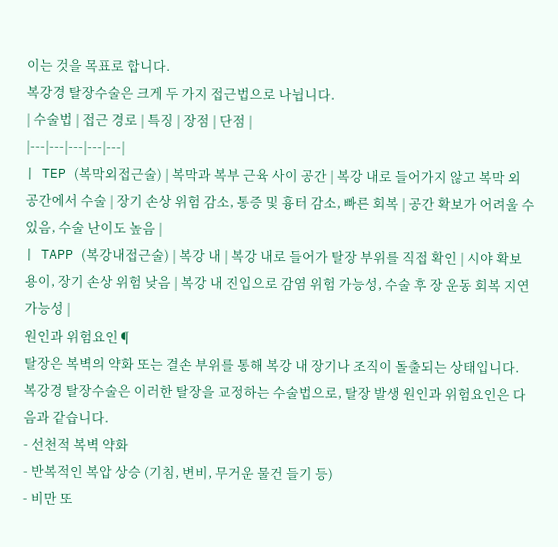이는 것을 목표로 합니다.
복강경 탈장수술은 크게 두 가지 접근법으로 나뉩니다.
| 수술법 | 접근 경로 | 특징 | 장점 | 단점 |
|---|---|---|---|---|
| TEP (복막외접근술) | 복막과 복부 근육 사이 공간 | 복강 내로 들어가지 않고 복막 외 공간에서 수술 | 장기 손상 위험 감소, 통증 및 흉터 감소, 빠른 회복 | 공간 확보가 어려울 수 있음, 수술 난이도 높음 |
| TAPP (복강내접근술) | 복강 내 | 복강 내로 들어가 탈장 부위를 직접 확인 | 시야 확보 용이, 장기 손상 위험 낮음 | 복강 내 진입으로 감염 위험 가능성, 수술 후 장 운동 회복 지연 가능성 |
원인과 위험요인¶
탈장은 복벽의 약화 또는 결손 부위를 통해 복강 내 장기나 조직이 돌출되는 상태입니다. 복강경 탈장수술은 이러한 탈장을 교정하는 수술법으로, 탈장 발생 원인과 위험요인은 다음과 같습니다.
- 선천적 복벽 약화
- 반복적인 복압 상승 (기침, 변비, 무거운 물건 들기 등)
- 비만 또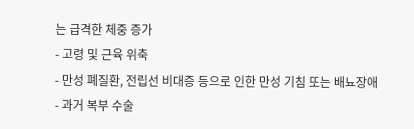는 급격한 체중 증가
- 고령 및 근육 위축
- 만성 폐질환, 전립선 비대증 등으로 인한 만성 기침 또는 배뇨장애
- 과거 복부 수술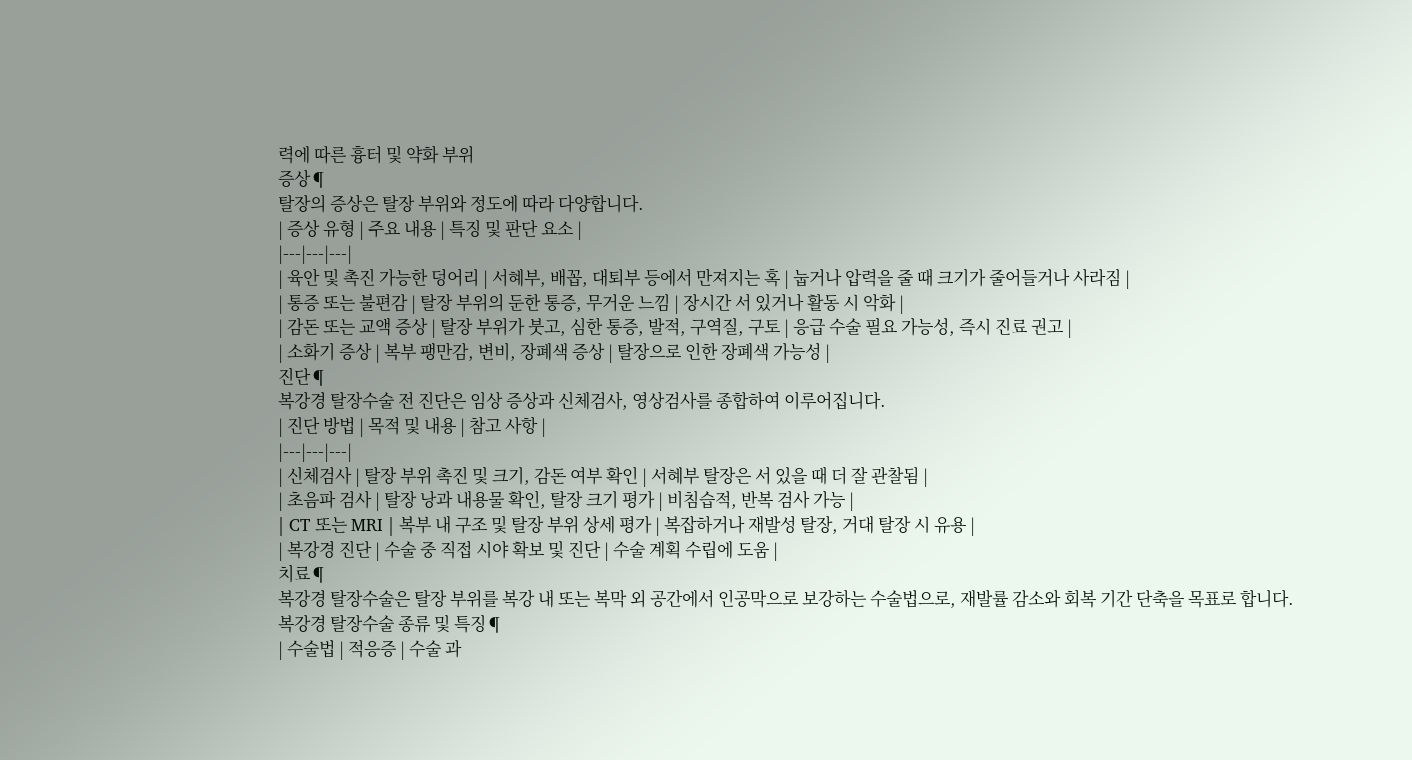력에 따른 흉터 및 약화 부위
증상¶
탈장의 증상은 탈장 부위와 정도에 따라 다양합니다.
| 증상 유형 | 주요 내용 | 특징 및 판단 요소 |
|---|---|---|
| 육안 및 촉진 가능한 덩어리 | 서혜부, 배꼽, 대퇴부 등에서 만져지는 혹 | 눕거나 압력을 줄 때 크기가 줄어들거나 사라짐 |
| 통증 또는 불편감 | 탈장 부위의 둔한 통증, 무거운 느낌 | 장시간 서 있거나 활동 시 악화 |
| 감돈 또는 교액 증상 | 탈장 부위가 붓고, 심한 통증, 발적, 구역질, 구토 | 응급 수술 필요 가능성, 즉시 진료 권고 |
| 소화기 증상 | 복부 팽만감, 변비, 장폐색 증상 | 탈장으로 인한 장폐색 가능성 |
진단¶
복강경 탈장수술 전 진단은 임상 증상과 신체검사, 영상검사를 종합하여 이루어집니다.
| 진단 방법 | 목적 및 내용 | 참고 사항 |
|---|---|---|
| 신체검사 | 탈장 부위 촉진 및 크기, 감돈 여부 확인 | 서혜부 탈장은 서 있을 때 더 잘 관찰됨 |
| 초음파 검사 | 탈장 낭과 내용물 확인, 탈장 크기 평가 | 비침습적, 반복 검사 가능 |
| CT 또는 MRI | 복부 내 구조 및 탈장 부위 상세 평가 | 복잡하거나 재발성 탈장, 거대 탈장 시 유용 |
| 복강경 진단 | 수술 중 직접 시야 확보 및 진단 | 수술 계획 수립에 도움 |
치료¶
복강경 탈장수술은 탈장 부위를 복강 내 또는 복막 외 공간에서 인공막으로 보강하는 수술법으로, 재발률 감소와 회복 기간 단축을 목표로 합니다.
복강경 탈장수술 종류 및 특징¶
| 수술법 | 적응증 | 수술 과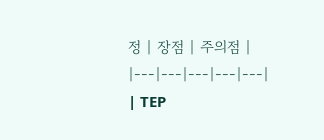정 | 장점 | 주의점 |
|---|---|---|---|---|
| TEP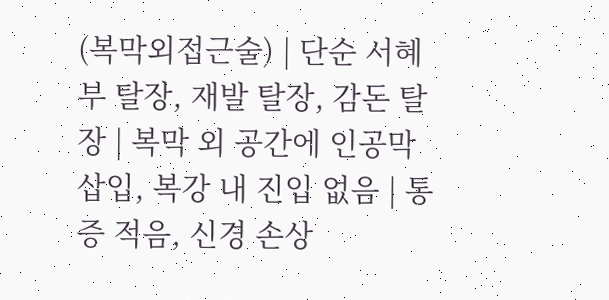(복막외접근술) | 단순 서혜부 탈장, 재발 탈장, 감돈 탈장 | 복막 외 공간에 인공막 삽입, 복강 내 진입 없음 | 통증 적음, 신경 손상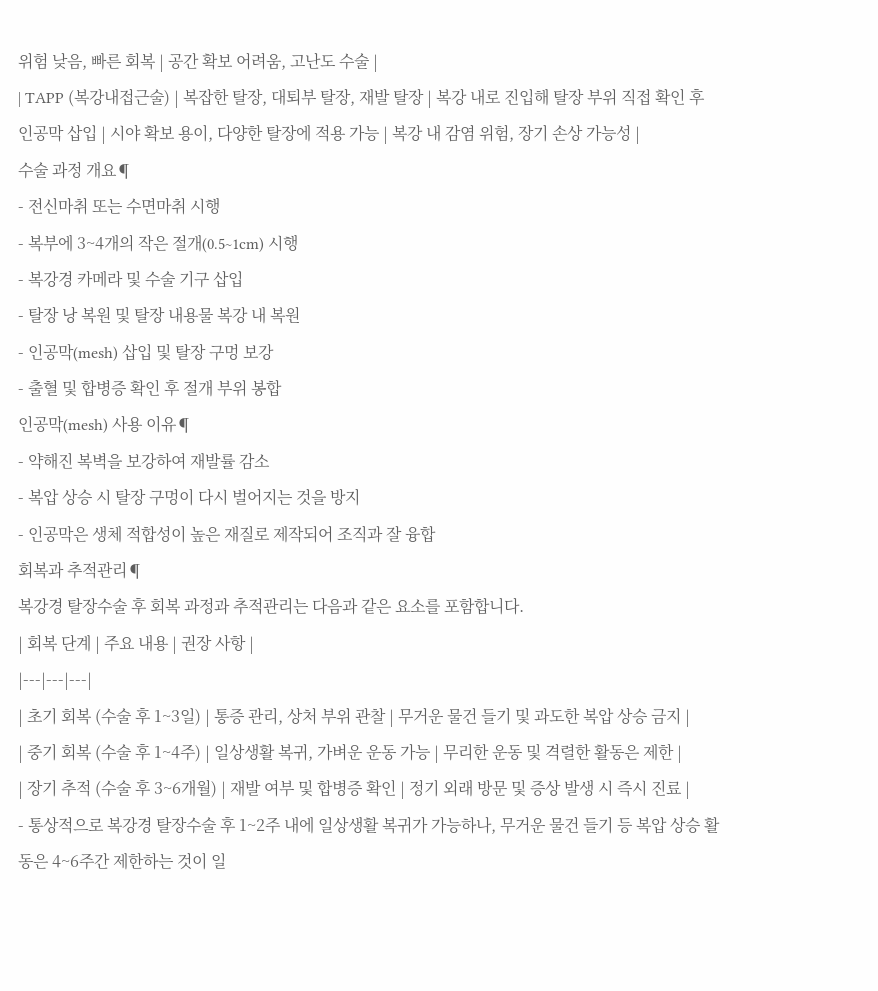위험 낮음, 빠른 회복 | 공간 확보 어려움, 고난도 수술 |
| TAPP (복강내접근술) | 복잡한 탈장, 대퇴부 탈장, 재발 탈장 | 복강 내로 진입해 탈장 부위 직접 확인 후 인공막 삽입 | 시야 확보 용이, 다양한 탈장에 적용 가능 | 복강 내 감염 위험, 장기 손상 가능성 |
수술 과정 개요¶
- 전신마취 또는 수면마취 시행
- 복부에 3~4개의 작은 절개(0.5~1cm) 시행
- 복강경 카메라 및 수술 기구 삽입
- 탈장 낭 복원 및 탈장 내용물 복강 내 복원
- 인공막(mesh) 삽입 및 탈장 구멍 보강
- 출혈 및 합병증 확인 후 절개 부위 봉합
인공막(mesh) 사용 이유¶
- 약해진 복벽을 보강하여 재발률 감소
- 복압 상승 시 탈장 구멍이 다시 벌어지는 것을 방지
- 인공막은 생체 적합성이 높은 재질로 제작되어 조직과 잘 융합
회복과 추적관리¶
복강경 탈장수술 후 회복 과정과 추적관리는 다음과 같은 요소를 포함합니다.
| 회복 단계 | 주요 내용 | 권장 사항 |
|---|---|---|
| 초기 회복 (수술 후 1~3일) | 통증 관리, 상처 부위 관찰 | 무거운 물건 들기 및 과도한 복압 상승 금지 |
| 중기 회복 (수술 후 1~4주) | 일상생활 복귀, 가벼운 운동 가능 | 무리한 운동 및 격렬한 활동은 제한 |
| 장기 추적 (수술 후 3~6개월) | 재발 여부 및 합병증 확인 | 정기 외래 방문 및 증상 발생 시 즉시 진료 |
- 통상적으로 복강경 탈장수술 후 1~2주 내에 일상생활 복귀가 가능하나, 무거운 물건 들기 등 복압 상승 활동은 4~6주간 제한하는 것이 일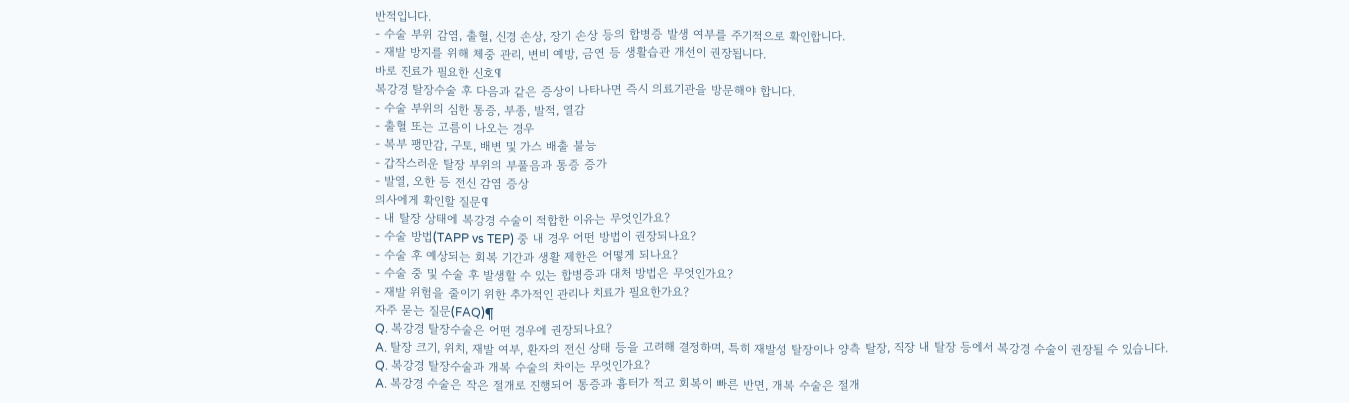반적입니다.
- 수술 부위 감염, 출혈, 신경 손상, 장기 손상 등의 합병증 발생 여부를 주기적으로 확인합니다.
- 재발 방지를 위해 체중 관리, 변비 예방, 금연 등 생활습관 개선이 권장됩니다.
바로 진료가 필요한 신호¶
복강경 탈장수술 후 다음과 같은 증상이 나타나면 즉시 의료기관을 방문해야 합니다.
- 수술 부위의 심한 통증, 부종, 발적, 열감
- 출혈 또는 고름이 나오는 경우
- 복부 팽만감, 구토, 배변 및 가스 배출 불능
- 갑작스러운 탈장 부위의 부풀음과 통증 증가
- 발열, 오한 등 전신 감염 증상
의사에게 확인할 질문¶
- 내 탈장 상태에 복강경 수술이 적합한 이유는 무엇인가요?
- 수술 방법(TAPP vs TEP) 중 내 경우 어떤 방법이 권장되나요?
- 수술 후 예상되는 회복 기간과 생활 제한은 어떻게 되나요?
- 수술 중 및 수술 후 발생할 수 있는 합병증과 대처 방법은 무엇인가요?
- 재발 위험을 줄이기 위한 추가적인 관리나 치료가 필요한가요?
자주 묻는 질문(FAQ)¶
Q. 복강경 탈장수술은 어떤 경우에 권장되나요?
A. 탈장 크기, 위치, 재발 여부, 환자의 전신 상태 등을 고려해 결정하며, 특히 재발성 탈장이나 양측 탈장, 직장 내 탈장 등에서 복강경 수술이 권장될 수 있습니다.
Q. 복강경 탈장수술과 개복 수술의 차이는 무엇인가요?
A. 복강경 수술은 작은 절개로 진행되어 통증과 흉터가 적고 회복이 빠른 반면, 개복 수술은 절개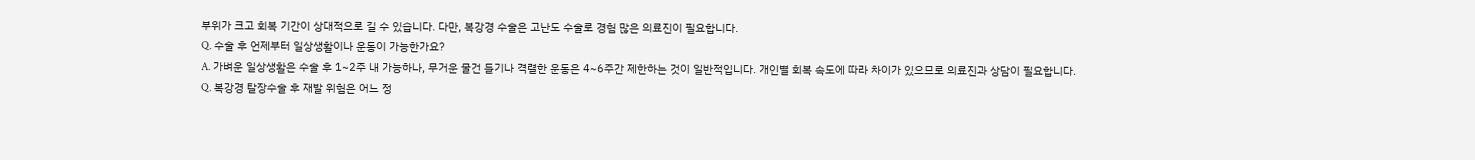부위가 크고 회복 기간이 상대적으로 길 수 있습니다. 다만, 복강경 수술은 고난도 수술로 경험 많은 의료진이 필요합니다.
Q. 수술 후 언제부터 일상생활이나 운동이 가능한가요?
A. 가벼운 일상생활은 수술 후 1~2주 내 가능하나, 무거운 물건 들기나 격렬한 운동은 4~6주간 제한하는 것이 일반적입니다. 개인별 회복 속도에 따라 차이가 있으므로 의료진과 상담이 필요합니다.
Q. 복강경 탈장수술 후 재발 위험은 어느 정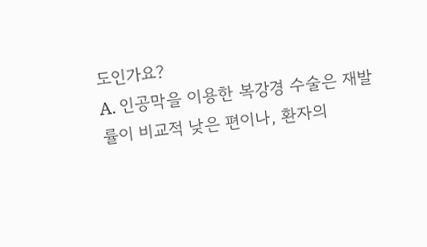도인가요?
A. 인공막을 이용한 복강경 수술은 재발률이 비교적 낮은 편이나, 환자의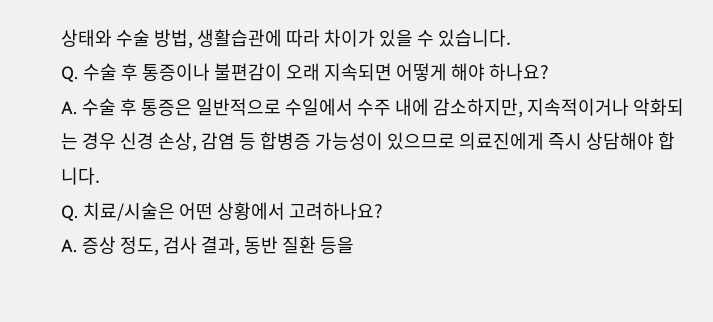상태와 수술 방법, 생활습관에 따라 차이가 있을 수 있습니다.
Q. 수술 후 통증이나 불편감이 오래 지속되면 어떻게 해야 하나요?
A. 수술 후 통증은 일반적으로 수일에서 수주 내에 감소하지만, 지속적이거나 악화되는 경우 신경 손상, 감염 등 합병증 가능성이 있으므로 의료진에게 즉시 상담해야 합니다.
Q. 치료/시술은 어떤 상황에서 고려하나요?
A. 증상 정도, 검사 결과, 동반 질환 등을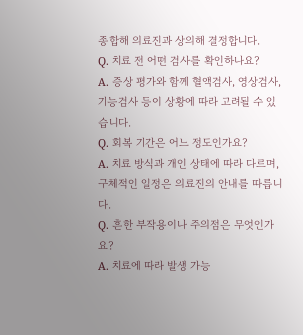종합해 의료진과 상의해 결정합니다.
Q. 치료 전 어떤 검사를 확인하나요?
A. 증상 평가와 함께 혈액검사, 영상검사, 기능검사 등이 상황에 따라 고려될 수 있습니다.
Q. 회복 기간은 어느 정도인가요?
A. 치료 방식과 개인 상태에 따라 다르며, 구체적인 일정은 의료진의 안내를 따릅니다.
Q. 흔한 부작용이나 주의점은 무엇인가요?
A. 치료에 따라 발생 가능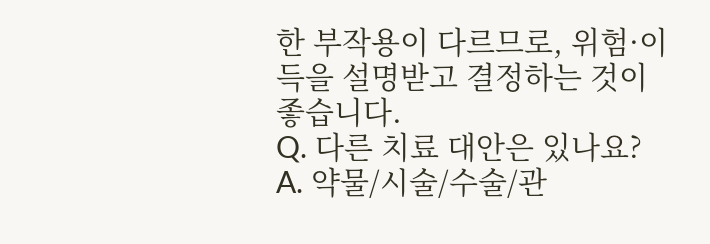한 부작용이 다르므로, 위험·이득을 설명받고 결정하는 것이 좋습니다.
Q. 다른 치료 대안은 있나요?
A. 약물/시술/수술/관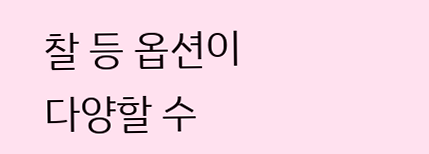찰 등 옵션이 다양할 수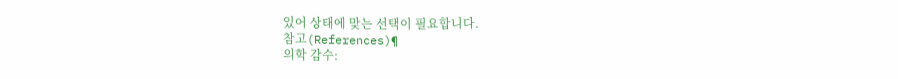있어 상태에 맞는 선택이 필요합니다.
참고(References)¶
의학 감수: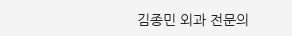김종민 외과 전문의